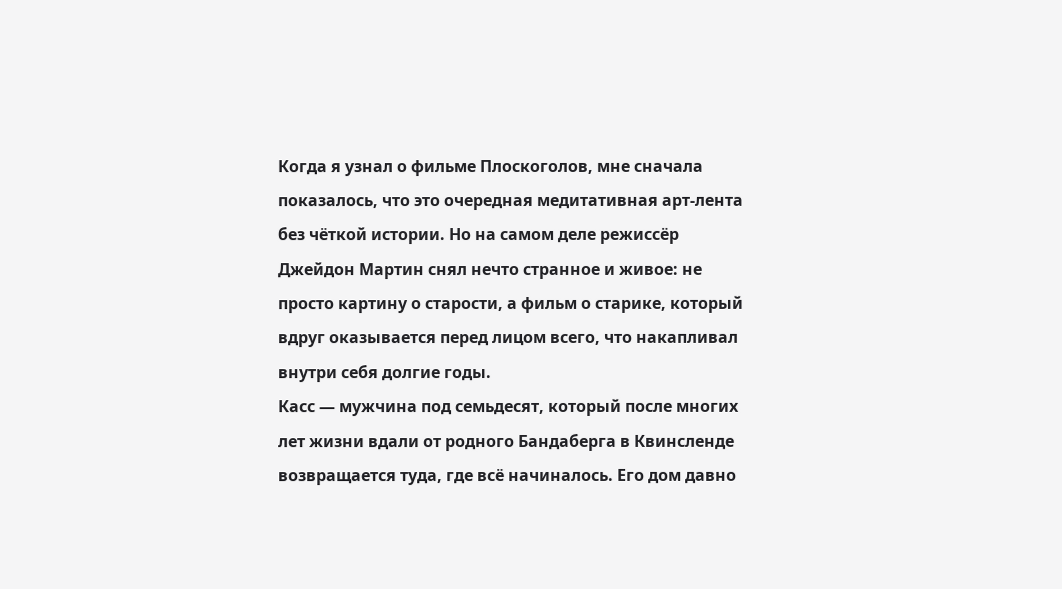Когда я узнал о фильме Плоскоголов, мне сначала показалось, что это очередная медитативная арт‑лента без чёткой истории. Но на самом деле режиссёр Джейдон Мартин снял нечто странное и живое: не просто картину о старости, а фильм о старике, который вдруг оказывается перед лицом всего, что накапливал внутри себя долгие годы.
Касс — мужчина под семьдесят, который после многих лет жизни вдали от родного Бандаберга в Квинсленде возвращается туда, где всё начиналось. Его дом давно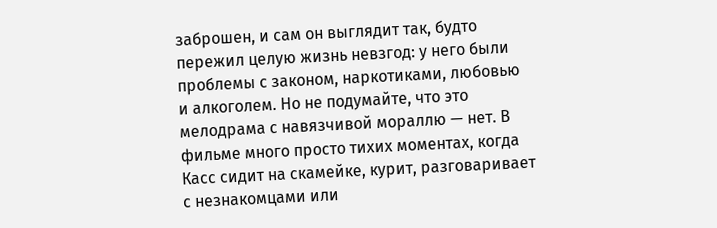заброшен, и сам он выглядит так, будто пережил целую жизнь невзгод: у него были проблемы с законом, наркотиками, любовью и алкоголем. Но не подумайте, что это мелодрама с навязчивой мораллю — нет. В фильме много просто тихих моментах, когда Касс сидит на скамейке, курит, разговаривает с незнакомцами или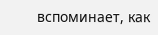вспоминает, как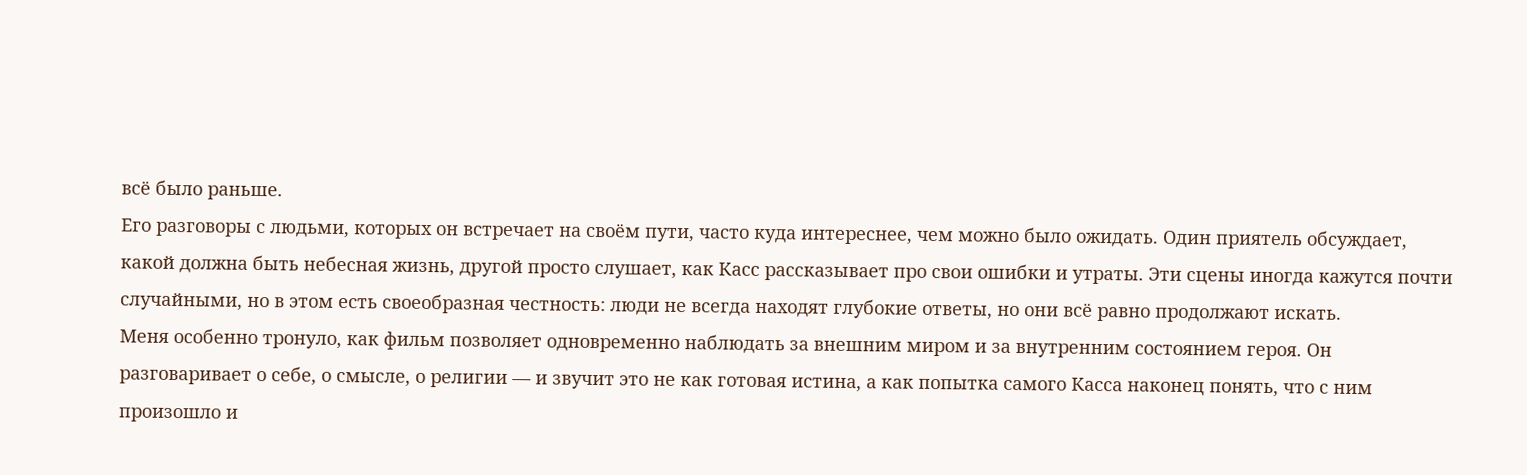всё было раньше.
Его разговоры с людьми, которых он встречает на своём пути, часто куда интереснее, чем можно было ожидать. Один приятель обсуждает, какой должна быть небесная жизнь, другой просто слушает, как Касс рассказывает про свои ошибки и утраты. Эти сцены иногда кажутся почти случайными, но в этом есть своеобразная честность: люди не всегда находят глубокие ответы, но они всё равно продолжают искать.
Меня особенно тронуло, как фильм позволяет одновременно наблюдать за внешним миром и за внутренним состоянием героя. Он разговаривает о себе, о смысле, о религии — и звучит это не как готовая истина, а как попытка самого Касса наконец понять, что с ним произошло и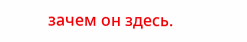зачем он здесь.